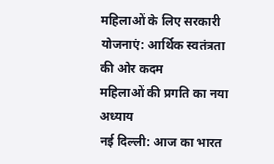महिलाओं के लिए सरकारी योजनाएं: आर्थिक स्वतंत्रता की ओर कदम
महिलाओं की प्रगति का नया अध्याय
नई दिल्ली: आज का भारत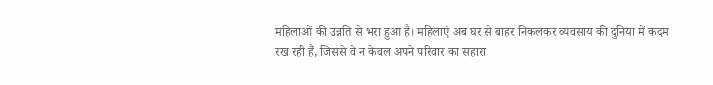महिलाओं की उन्नति से भरा हुआ है। महिलाएं अब घर से बाहर निकलकर व्यवसाय की दुनिया में कदम रख रही हैं, जिससे वे न केवल अपने परिवार का सहारा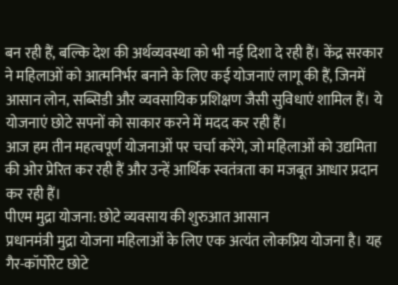बन रही हैं, बल्कि देश की अर्थव्यवस्था को भी नई दिशा दे रही हैं। केंद्र सरकार ने महिलाओं को आत्मनिर्भर बनाने के लिए कई योजनाएं लागू की हैं, जिनमें आसान लोन, सब्सिडी और व्यवसायिक प्रशिक्षण जैसी सुविधाएं शामिल हैं। ये योजनाएं छोटे सपनों को साकार करने में मदद कर रही हैं।
आज हम तीन महत्वपूर्ण योजनाओं पर चर्चा करेंगे, जो महिलाओं को उद्यमिता की ओर प्रेरित कर रही हैं और उन्हें आर्थिक स्वतंत्रता का मजबूत आधार प्रदान कर रही हैं।
पीएम मुद्रा योजना: छोटे व्यवसाय की शुरुआत आसान
प्रधानमंत्री मुद्रा योजना महिलाओं के लिए एक अत्यंत लोकप्रिय योजना है। यह गैर-कॉर्पोरेट छोटे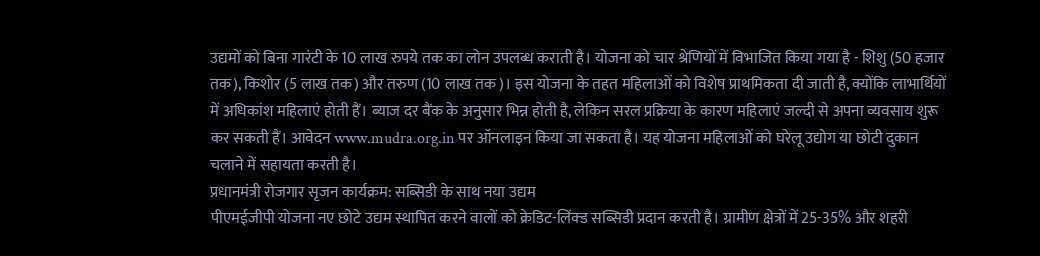उद्यमों को बिना गारंटी के 10 लाख रुपये तक का लोन उपलब्ध कराती है। योजना को चार श्रेणियों में विभाजित किया गया है - शिशु (50 हजार तक), किशोर (5 लाख तक) और तरुण (10 लाख तक)। इस योजना के तहत महिलाओं को विशेष प्राथमिकता दी जाती है, क्योंकि लाभार्थियों में अधिकांश महिलाएं होती हैं। ब्याज दर बैंक के अनुसार भिन्न होती है, लेकिन सरल प्रक्रिया के कारण महिलाएं जल्दी से अपना व्यवसाय शुरू कर सकती हैं। आवेदन www.mudra.org.in पर ऑनलाइन किया जा सकता है। यह योजना महिलाओं को घरेलू उद्योग या छोटी दुकान चलाने में सहायता करती है।
प्रधानमंत्री रोजगार सृजन कार्यक्रम: सब्सिडी के साथ नया उद्यम
पीएमईजीपी योजना नए छोटे उद्यम स्थापित करने वालों को क्रेडिट-लिंक्ड सब्सिडी प्रदान करती है। ग्रामीण क्षेत्रों में 25-35% और शहरी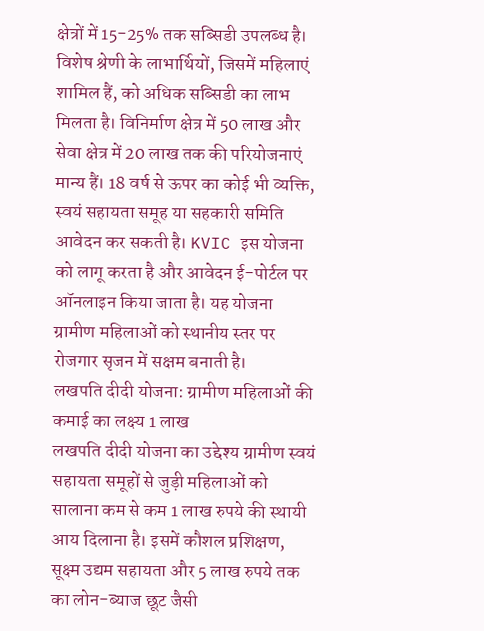क्षेत्रों में 15-25% तक सब्सिडी उपलब्ध है। विशेष श्रेणी के लाभार्थियों, जिसमें महिलाएं शामिल हैं, को अधिक सब्सिडी का लाभ मिलता है। विनिर्माण क्षेत्र में 50 लाख और सेवा क्षेत्र में 20 लाख तक की परियोजनाएं मान्य हैं। 18 वर्ष से ऊपर का कोई भी व्यक्ति, स्वयं सहायता समूह या सहकारी समिति आवेदन कर सकती है। KVIC इस योजना को लागू करता है और आवेदन ई-पोर्टल पर ऑनलाइन किया जाता है। यह योजना ग्रामीण महिलाओं को स्थानीय स्तर पर रोजगार सृजन में सक्षम बनाती है।
लखपति दीदी योजना: ग्रामीण महिलाओं की कमाई का लक्ष्य 1 लाख
लखपति दीदी योजना का उद्देश्य ग्रामीण स्वयं सहायता समूहों से जुड़ी महिलाओं को सालाना कम से कम 1 लाख रुपये की स्थायी आय दिलाना है। इसमें कौशल प्रशिक्षण, सूक्ष्म उद्यम सहायता और 5 लाख रुपये तक का लोन-ब्याज छूट जैसी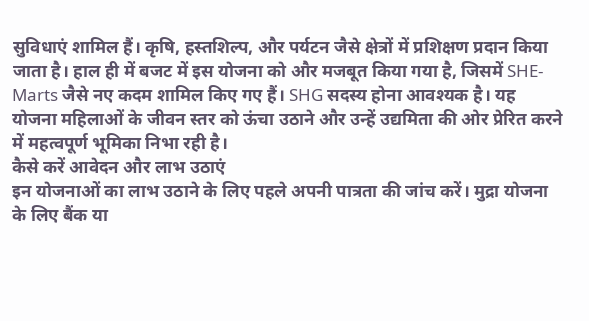सुविधाएं शामिल हैं। कृषि, हस्तशिल्प, और पर्यटन जैसे क्षेत्रों में प्रशिक्षण प्रदान किया जाता है। हाल ही में बजट में इस योजना को और मजबूत किया गया है, जिसमें SHE-Marts जैसे नए कदम शामिल किए गए हैं। SHG सदस्य होना आवश्यक है। यह योजना महिलाओं के जीवन स्तर को ऊंचा उठाने और उन्हें उद्यमिता की ओर प्रेरित करने में महत्वपूर्ण भूमिका निभा रही है।
कैसे करें आवेदन और लाभ उठाएं
इन योजनाओं का लाभ उठाने के लिए पहले अपनी पात्रता की जांच करें। मुद्रा योजना के लिए बैंक या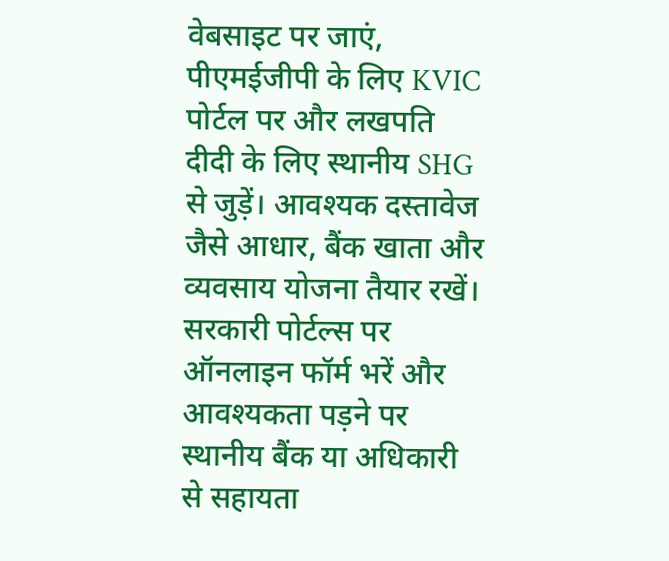वेबसाइट पर जाएं, पीएमईजीपी के लिए KVIC पोर्टल पर और लखपति दीदी के लिए स्थानीय SHG से जुड़ें। आवश्यक दस्तावेज जैसे आधार, बैंक खाता और व्यवसाय योजना तैयार रखें। सरकारी पोर्टल्स पर ऑनलाइन फॉर्म भरें और आवश्यकता पड़ने पर स्थानीय बैंक या अधिकारी से सहायता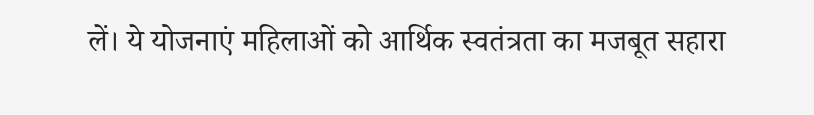लें। ये योजनाएं महिलाओं को आर्थिक स्वतंत्रता का मजबूत सहारा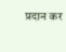प्रदान कर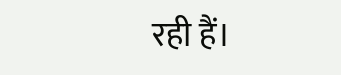रही हैं।